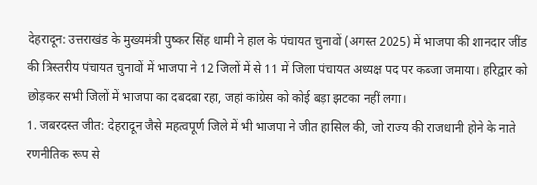देहरादून: उत्तराखंड के मुख्यमंत्री पुष्कर सिंह धामी ने हाल के पंचायत चुनावों (अगस्त 2025) में भाजपा की शानदार जींड की त्रिस्तरीय पंचायत चुनावों में भाजपा ने 12 जिलों में से 11 में जिला पंचायत अध्यक्ष पद पर कब्जा जमाया। हरिद्वार को छोड़कर सभी जिलों में भाजपा का दबदबा रहा, जहां कांग्रेस को कोई बड़ा झटका नहीं लगा।
1. जबरदस्त जीत: देहरादून जैसे महत्वपूर्ण जिले में भी भाजपा ने जीत हासिल की, जो राज्य की राजधानी होने के नाते रणनीतिक रूप से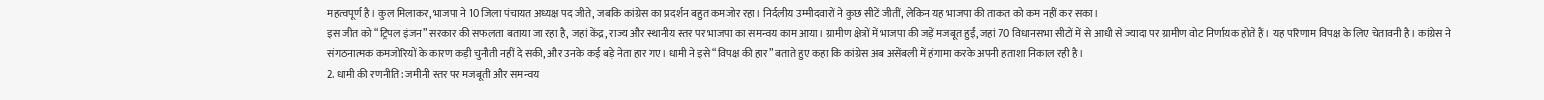महत्वपूर्ण है। कुल मिलाकर, भाजपा ने 10 जिला पंचायत अध्यक्ष पद जीते, जबकि कांग्रेस का प्रदर्शन बहुत कमजोर रहा। निर्दलीय उम्मीदवारों ने कुछ सीटें जीतीं, लेकिन यह भाजपा की ताकत को कम नहीं कर सका।
इस जीत को “ट्रिपल इंजन” सरकार की सफलता बताया जा रहा है, जहां केंद्र, राज्य और स्थानीय स्तर पर भाजपा का समन्वय काम आया। ग्रामीण क्षेत्रों में भाजपा की जड़ें मजबूत हुईं, जहां 70 विधानसभा सीटों में से आधी से ज्यादा पर ग्रामीण वोट निर्णायक होते हैं। यह परिणाम विपक्ष के लिए चेतावनी है। कांग्रेस ने संगठनात्मक कमजोरियों के कारण कड़ी चुनौती नहीं दे सकी, और उनके कई बड़े नेता हार गए। धामी ने इसे “विपक्ष की हार” बताते हुए कहा कि कांग्रेस अब असेंबली में हंगामा करके अपनी हताशा निकाल रही है।
2. धामी की रणनीति: जमीनी स्तर पर मजबूती और समन्वय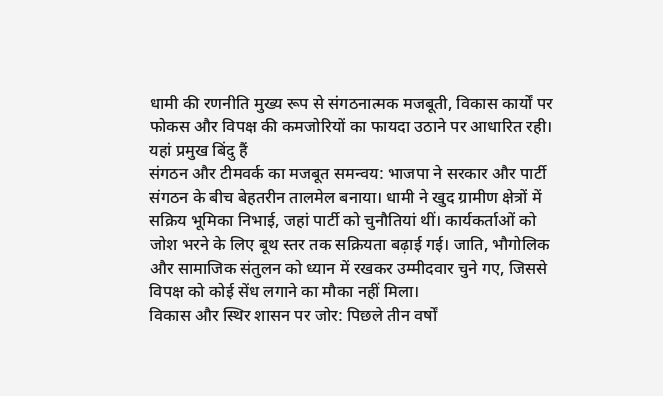धामी की रणनीति मुख्य रूप से संगठनात्मक मजबूती, विकास कार्यों पर फोकस और विपक्ष की कमजोरियों का फायदा उठाने पर आधारित रही। यहां प्रमुख बिंदु हैं
संगठन और टीमवर्क का मजबूत समन्वय: भाजपा ने सरकार और पार्टी संगठन के बीच बेहतरीन तालमेल बनाया। धामी ने खुद ग्रामीण क्षेत्रों में सक्रिय भूमिका निभाई, जहां पार्टी को चुनौतियां थीं। कार्यकर्ताओं को जोश भरने के लिए बूथ स्तर तक सक्रियता बढ़ाई गई। जाति, भौगोलिक और सामाजिक संतुलन को ध्यान में रखकर उम्मीदवार चुने गए, जिससे विपक्ष को कोई सेंध लगाने का मौका नहीं मिला।
विकास और स्थिर शासन पर जोर: पिछले तीन वर्षों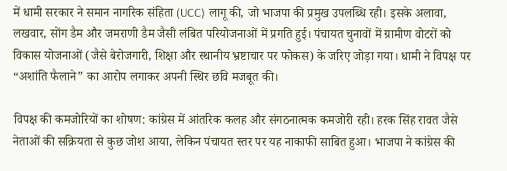में धामी सरकार ने समान नागरिक संहिता (UCC) लागू की, जो भाजपा की प्रमुख उपलब्धि रही। इसके अलावा, लखवार, सोंग डैम और जमराणी डैम जैसी लंबित परियोजनाओं में प्रगति हुई। पंचायत चुनावों में ग्रामीण वोटरों को विकास योजनाओं (जैसे बेरोजगारी, शिक्षा और स्थानीय भ्रष्टाचार पर फोकस) के जरिए जोड़ा गया। धामी ने विपक्ष पर “अशांति फैलाने” का आरोप लगाकर अपनी स्थिर छवि मजबूत की।

विपक्ष की कमजोरियों का शोषण: कांग्रेस में आंतरिक कलह और संगठनात्मक कमजोरी रही। हरक सिंह रावत जैसे नेताओं की सक्रियता से कुछ जोश आया, लेकिन पंचायत स्तर पर यह नाकाफी साबित हुआ। भाजपा ने कांग्रेस की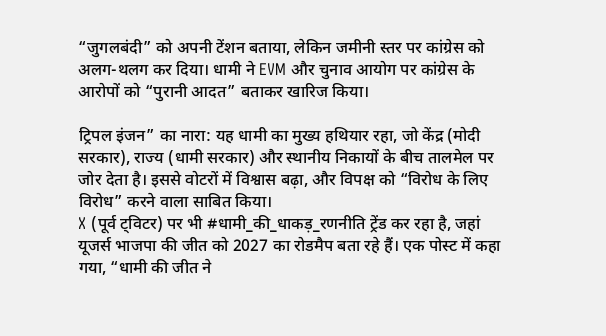“जुगलबंदी” को अपनी टेंशन बताया, लेकिन जमीनी स्तर पर कांग्रेस को अलग-थलग कर दिया। धामी ने EVM और चुनाव आयोग पर कांग्रेस के आरोपों को “पुरानी आदत” बताकर खारिज किया।

ट्रिपल इंजन” का नारा: यह धामी का मुख्य हथियार रहा, जो केंद्र (मोदी सरकार), राज्य (धामी सरकार) और स्थानीय निकायों के बीच तालमेल पर जोर देता है। इससे वोटरों में विश्वास बढ़ा, और विपक्ष को “विरोध के लिए विरोध” करने वाला साबित किया।
X (पूर्व ट्विटर) पर भी #धामी_की_धाकड़_रणनीति ट्रेंड कर रहा है, जहां यूजर्स भाजपा की जीत को 2027 का रोडमैप बता रहे हैं। एक पोस्ट में कहा गया, “धामी की जीत ने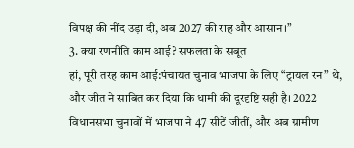विपक्ष की नींद उड़ा दी, अब 2027 की राह और आसान।”
3. क्या रणनीति काम आई? सफलता के सबूत
हां, पूरी तरह काम आई:पंचायत चुनाव भाजपा के लिए “ट्रायल रन” थे, और जीत ने साबित कर दिया कि धामी की दूरदृष्टि सही है। 2022 विधानसभा चुनावों में भाजपा ने 47 सीटें जीतीं, और अब ग्रामीण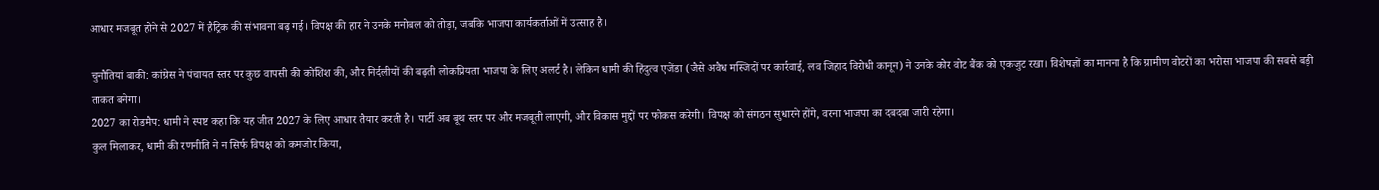आधार मजबूत होने से 2027 में हैट्रिक की संभावना बढ़ गई। विपक्ष की हार ने उनके मनोबल को तोड़ा, जबकि भाजपा कार्यकर्ताओं में उत्साह है।

चुनौतियां बाकी: कांग्रेस ने पंचायत स्तर पर कुछ वापसी की कोशिश की, और निर्दलीयों की बढ़ती लोकप्रियता भाजपा के लिए अलर्ट है। लेकिन धामी की हिंदुत्व एजेंडा (जैसे अवैध मस्जिदों पर कार्रवाई, लव जिहाद विरोधी कानून) ने उनके कोर वोट बैंक को एकजुट रखा। विशेषज्ञों का मानना है कि ग्रामीण वोटरों का भरोसा भाजपा की सबसे बड़ी ताकत बनेगा।
2027 का रोडमैप: धामी ने स्पष्ट कहा कि यह जीत 2027 के लिए आधार तैयार करती है। पार्टी अब बूथ स्तर पर और मजबूती लाएगी, और विकास मुद्दों पर फोकस करेगी। विपक्ष को संगठन सुधारने होंगे, वरना भाजपा का दबदबा जारी रहेगा।
कुल मिलाकर, धामी की रणनीति ने न सिर्फ विपक्ष को कमजोर किया,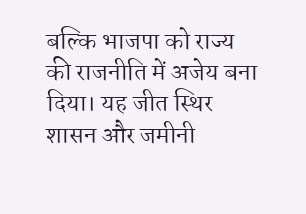बल्कि भाजपा को राज्य की राजनीति में अजेय बना दिया। यह जीत स्थिर शासन और जमीनी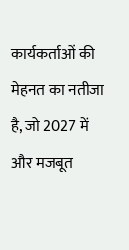कार्यकर्ताओं की मेहनत का नतीजा है, जो 2027 में और मजबूत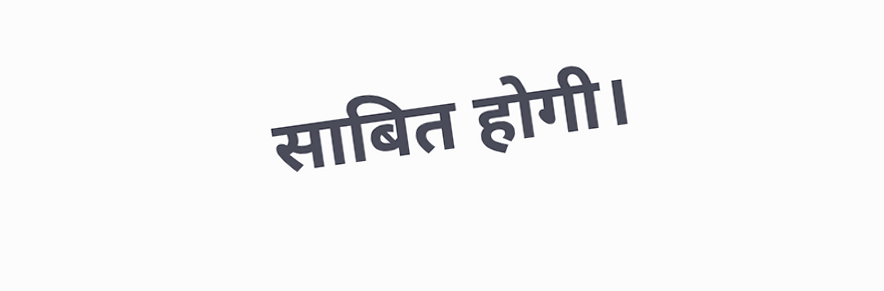साबित होगी।